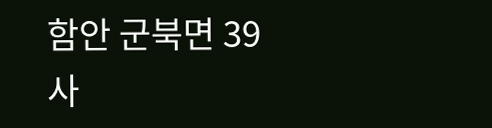함안 군북면 39사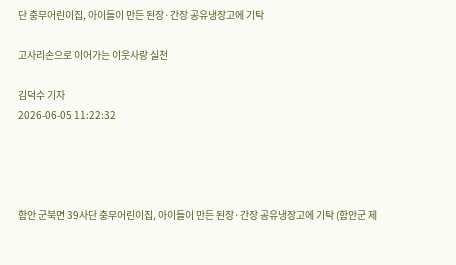단 충무어린이집, 아이들이 만든 된장·간장 공유냉장고에 기탁

고사리손으로 이어가는 이웃사랑 실천

김덕수 기자
2026-06-05 11:22:32




함안 군북면 39사단 충무어린이집, 아이들이 만든 된장·간장 공유냉장고에 기탁 (함안군 제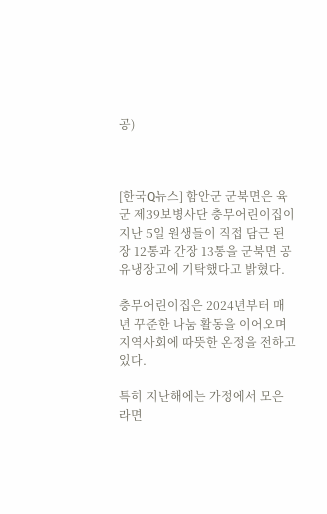공)



[한국Q뉴스] 함안군 군북면은 육군 제39보병사단 충무어린이집이 지난 5일 원생들이 직접 담근 된장 12통과 간장 13통을 군북면 공유냉장고에 기탁했다고 밝혔다.

충무어린이집은 2024년부터 매년 꾸준한 나눔 활동을 이어오며 지역사회에 따뜻한 온정을 전하고 있다.

특히 지난해에는 가정에서 모은 라면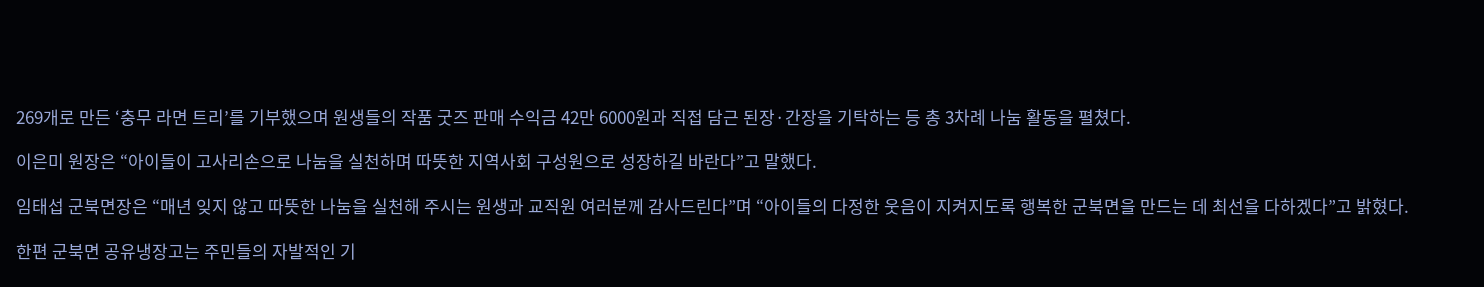269개로 만든 ‘충무 라면 트리’를 기부했으며 원생들의 작품 굿즈 판매 수익금 42만 6000원과 직접 담근 된장·간장을 기탁하는 등 총 3차례 나눔 활동을 펼쳤다.

이은미 원장은 “아이들이 고사리손으로 나눔을 실천하며 따뜻한 지역사회 구성원으로 성장하길 바란다”고 말했다.

임태섭 군북면장은 “매년 잊지 않고 따뜻한 나눔을 실천해 주시는 원생과 교직원 여러분께 감사드린다”며 “아이들의 다정한 웃음이 지켜지도록 행복한 군북면을 만드는 데 최선을 다하겠다”고 밝혔다.

한편 군북면 공유냉장고는 주민들의 자발적인 기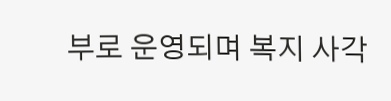부로 운영되며 복지 사각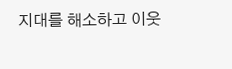지대를 해소하고 이웃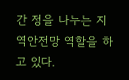간 정을 나누는 지역안전망 역할을 하고 있다.